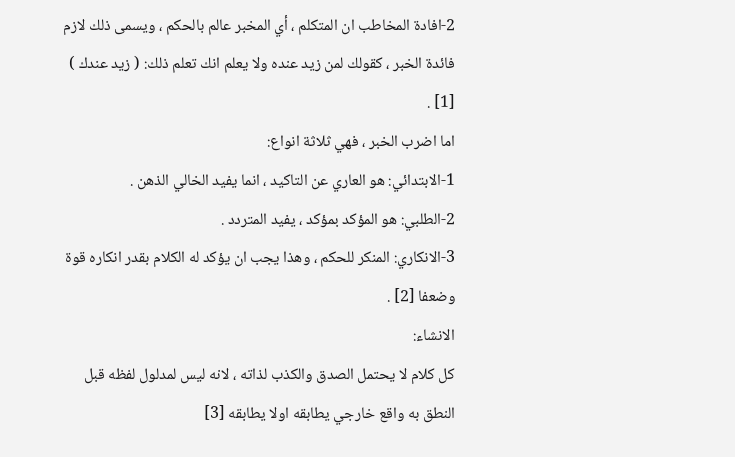2-افادة المخاطب ان المتكلم ، أي المخبر عالم بالحكم ، ويسمى ذلك لازم فائدة الخبر ، كقولك لمن زيد عنده ولا يعلم انك تعلم ذلك: ( زيد عندك ) [1] .
اما اضرب الخبر ، فهي ثلاثة انواع:
1-الابتدائي: هو العاري عن التاكيد ، انما يفيد الخالي الذهن .
2-الطلبي: هو المؤكد بمؤكد ، يفيد المتردد .
3-الانكاري: المنكر للحكم ، وهذا يجب ان يؤكد له الكلام بقدر انكاره قوة وضعفا [2] .
الانشاء:
كل كلام لا يحتمل الصدق والكذب لذاته ، لانه ليس لمدلول لفظه قبل النطق به واقع خارجي يطابقه اولا يطابقه [3]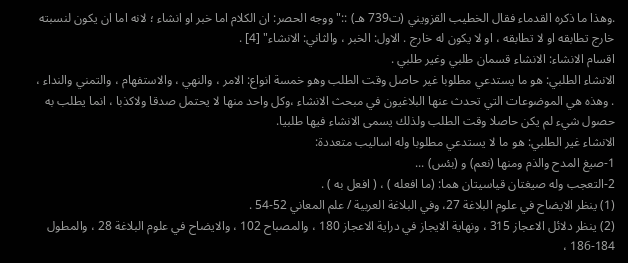.وهذا ما ذكره القدماء فقال الخطيب القزويني (ت739 هـ) ::"ووجه الحصر: ان الكلام اما خبر او انشاء ؛ لانه اما ان يكون لنسبته خارج تطابقه او لا تطابقه ، او لا يكون له خارج . الاول: الخبر ، والثاني: الانشاء" [4] .
اقسام الانشاء: الانشاء قسمان طلبي وغير طلبي .
الانشاء الطلبي: هو ما يستدعي مطلوبا غير حاصل وقت الطلب وهو خمسة انواع: الامر ، والنهي ، والاستفهام ، والتمني والنداء ، . وهذه هي الموضوعات التي تحدث عنها البلاغيون في مبحث الانشاء ،وكل واحد منها لا يحتمل صدقا ولاكذبا ، انما يطلب به حصول شيء لم يكن حاصلا وقت الطلب ولذلك يسمى الانشاء فيها طلبيا.
الانشاء غير الطلبي: هو ما لا يستدعي مطلوبا وله اساليب متعددة:
1-صيغ المدح والذم ومنها (نعم) و (بئس) ...
2-التعجب وله صيغتان قياسيتان هما: (ما افعله ) ، ( افعل به ) .
(1) ينظر الايضاح في علوم البلاغة 27، وفي البلاغة العربية / علم المعاني 52-54 .
(2) ينظر دلائل الاعجاز 315 ، ونهاية الايجاز في دراية الاعجاز 180 ، والمصباح 102 ، والايضاح في علوم البلاغة 28 ، والمطول 184-186 ،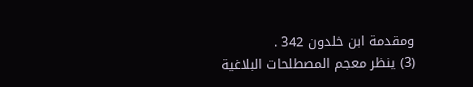ومقدمة ابن خلدون 342 .
(3) ينظر معجم المصطلحات البلاغية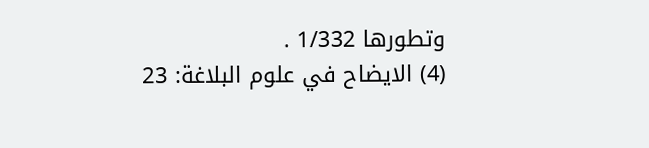وتطورها 1/332 .
(4) الايضاح في علوم البلاغة: 23